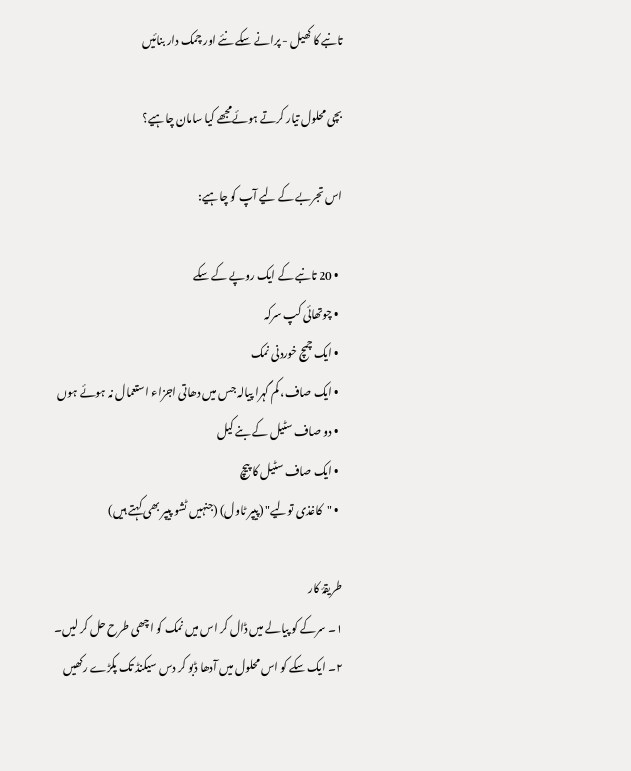تانبے کا کھیل - پرانے سکے نئے اور چمک دار بنائیں

بچی محلول تیار کرتے ہوئےمجھے کیا سامان چاہیے؟

اس تجربے کے لیے آپ کو چاہیے:

  • 20 تانبے کے ایک روپے کے سکے
  • چوتھائی کپ سرکہ
  • ایک چمچ خوردنی نمک
  • ایک صاف، کم گہرا پیالہ جس میں دھاتی اجزاء استعمال نہ ہوئے ہوں
  • دو صاف سٹیل کے بنے کیل
  • ایک صاف سٹیل کا پیچ
  • "کاغذی تولیے" (پیپر ٹاول) (جنہیں ٹشو پیپر بھی کہتے ہیں)

طریقۂ کار
۱۔ سرکے کو پیالے میں ڈال کر اس میں نمک کو اچھی طرح حل کر لیں۔
۲۔ ایک سکے کو اس محلول میں آدھا ڈبو کر دس سیکنڈ تک پکڑے رکھیں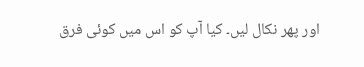اور پھر نکال لیں۔ کیا آپ کو اس میں کوئی فرق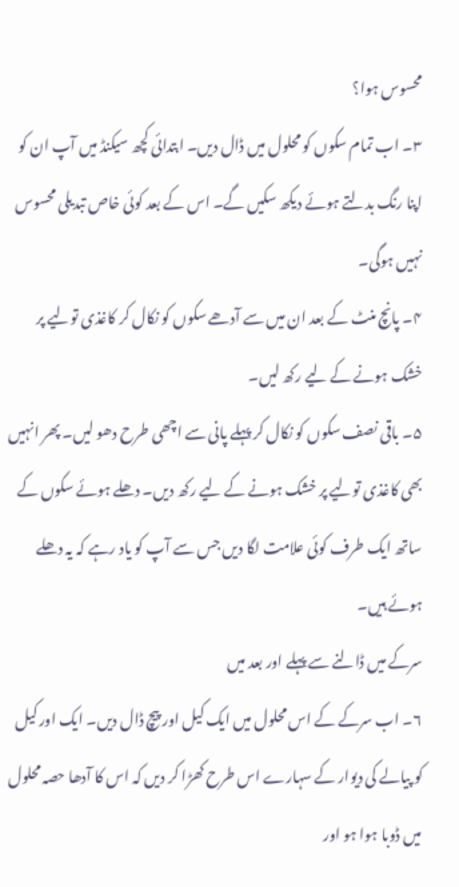محسوس ہوا؟
۳۔ اب تمام سکوں کو محلول میں ڈال دیں۔ ابتدائی کچھ سیکنڈ میں آپ ان کو اپنا رنگ بدلتے ہوئے دیکھ سکیں گے۔ اس کے بعد کوئی خاص تبدیلی محسوس نہیں ہوگی۔
۴۔ پانچ منٹ کے بعد ان میں سے آدھے سکوں کو نکال کر کاغذی تولیے پر خشک ہونے کے لیے رکھ لیں۔
۵۔ باقی نصف سکوں کو نکال کر پہلے پانی سے اچھی طرح دھو لیں۔ پھر انہیں بھی کاغذی تولیے پر خشک ہونے کے لیے رکھ دیں۔ دھلے ہوئے سکوں کے ساتھ ایک طرف کوئی علامت لگا دیں جس سے آپ کو یاد رہے کہ یہ دھلے ہوئے ہیں۔
سرکے میں ڈالنے سے پہلے اور بعد میں
۶۔ اب سرکے کے اس محلول میں ایک کیل اور پیچ ڈال دیں۔ ایک اور کیل کو پیالے کی دیوار کے سہارے اس طرح کھڑا کر دیں کہ اس کا آدھا حصہ محلول میں ڈوبا ہوا ہو اور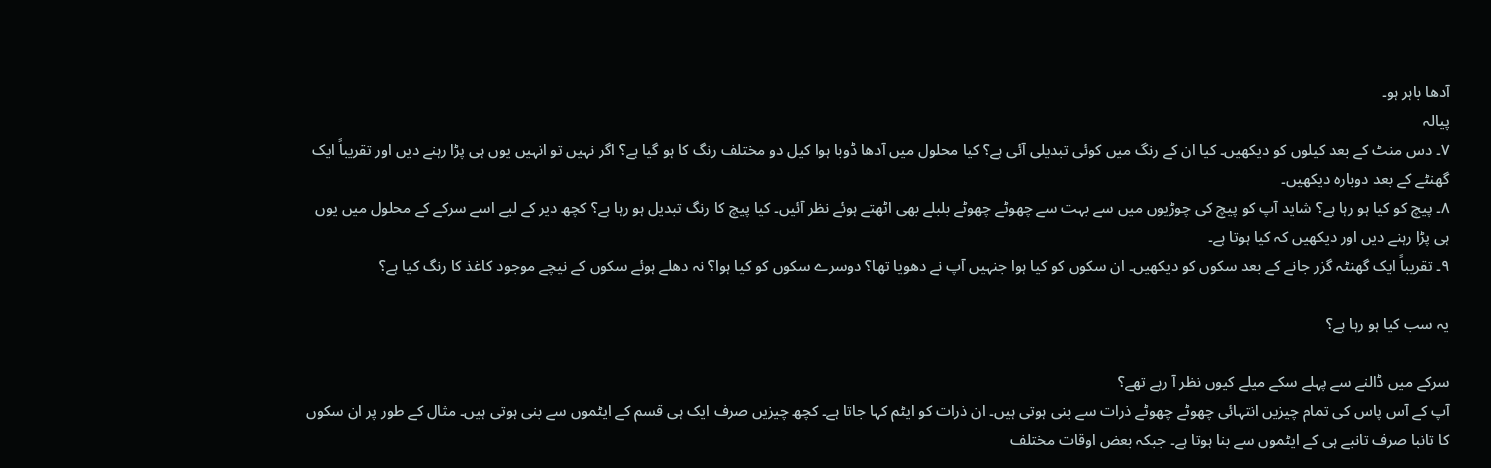آدھا باہر ہو۔
پیالہ
۷۔ دس منٹ کے بعد کیلوں کو دیکھیں۔ کیا ان کے رنگ میں کوئی تبدیلی آئی ہے؟ کیا محلول میں آدھا ڈوبا ہوا کیل دو مختلف رنگ کا ہو گیا ہے؟ اگر نہیں تو انہیں یوں ہی پڑا رہنے دیں اور تقریباً ایک گھنٹے کے بعد دوبارہ دیکھیں۔
۸۔ پیچ کو کیا ہو رہا ہے؟ شاید آپ کو پیچ کی چوڑیوں میں سے بہت سے چھوٹے چھوٹے بلبلے بھی اٹھتے ہوئے نظر آئیں۔ کیا پیچ کا رنگ تبدیل ہو رہا ہے؟ کچھ دیر کے لیے اسے سرکے کے محلول میں یوں ہی پڑا رہنے دیں اور دیکھیں کہ کیا ہوتا ہے۔
۹۔ تقریباً ایک گھنٹہ گزر جانے کے بعد سکوں کو دیکھیں۔ ان سکوں کو کیا ہوا جنہیں آپ نے دھویا تھا؟ دوسرے سکوں کو کیا ہوا؟ نہ دھلے ہوئے سکوں کے نیچے موجود کاغذ کا رنگ کیا ہے؟

یہ سب کیا ہو رہا ہے؟

سرکے میں ڈالنے سے پہلے سکے میلے کیوں نظر آ رہے تھے؟
آپ کے آس پاس کی تمام چیزیں انتہائی چھوٹے چھوٹے ذرات سے بنی ہوتی ہیں۔ ان ذرات کو ایٹم کہا جاتا ہے۔ کچھ چیزیں صرف ایک ہی قسم کے ایٹموں سے بنی ہوتی ہیں۔ مثال کے طور پر ان سکوں کا تانبا صرف تانبے ہی کے ایٹموں سے بنا ہوتا ہے۔ جبکہ بعض اوقات مختلف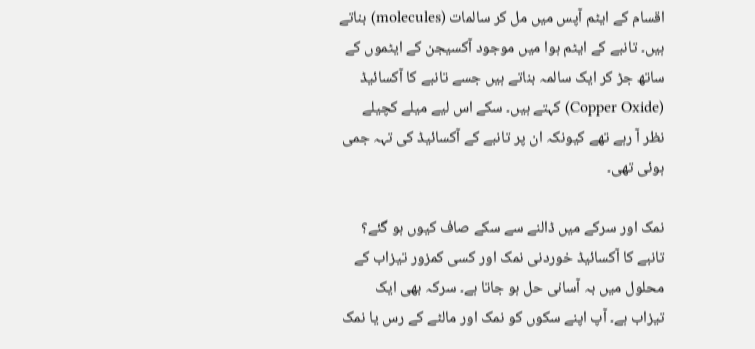اقسام کے ایٹم آپس میں مل کر سالمات (molecules) بناتے ہیں۔ تانبے کے ایٹم ہوا میں موجود آکسیجن کے ایٹموں کے ساتھ جڑ کر ایک سالمہ بناتے ہیں جسے تانبے کا آکسائیڈ (Copper Oxide) کہتے ہیں۔ سکے اس لیے میلے کچیلے نظر آ رہے تھے کیونکہ ان پر تانبے کے آکسائیڈ کی تہہ جمی ہوئی تھی۔

نمک اور سرکے میں ڈالنے سے سکے صاف کیوں ہو گئے؟
تانبے کا آکسائیڈ خوردنی نمک اور کسی کمزور تیزاب کے محلول میں بہ آسانی حل ہو جاتا ہے۔ سرکہ بھی ایک تیزاب ہے۔ آپ اپنے سکوں کو نمک اور مالٹے کے رس یا نمک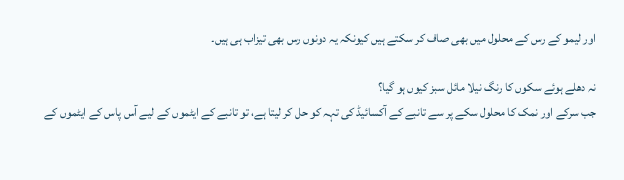اور لیمو کے رس کے محلول میں بھی صاف کر سکتے ہیں کیونکہ یہ دونوں رس بھی تیزاب ہی ہیں۔

نہ دھلے ہوئے سکوں کا رنگ نیلا مائل سبز کیوں ہو گیا؟
جب سرکے اور نمک کا محلول سکے پر سے تانبے کے آکسائیڈ کی تہہ کو حل کر لیتا ہے، تو تانبے کے ایٹموں کے لیے آس پاس کے ایٹموں کے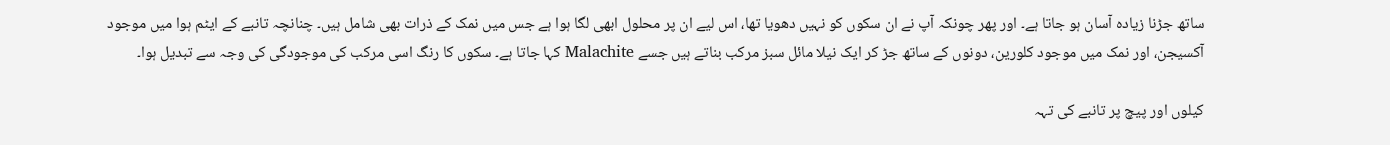ساتھ جڑنا زیادہ آسان ہو جاتا ہے۔ اور پھر چونکہ آپ نے ان سکوں کو نہیں دھویا تھا، اس لیے ان پر محلول ابھی لگا ہوا ہے جس میں نمک کے ذرات بھی شامل ہیں۔ چنانچہ تانبے کے ایٹم ہوا میں موجود آکسیجن، اور نمک میں موجود کلورین، دونوں کے ساتھ جڑ کر ایک نیلا مائل سبز مرکب بناتے ہیں جسے Malachite کہا جاتا ہے۔ سکوں کا رنگ اسی مرکب کی موجودگی کی وجہ سے تبدیل ہوا۔

کیلوں اور پیچ پر تانبے کی تہہ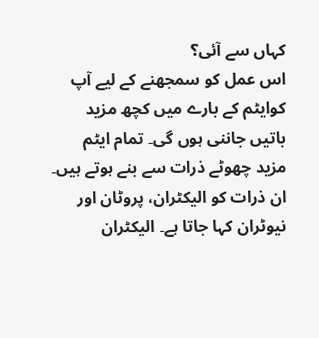کہاں سے آئی؟
اس عمل کو سمجھنے کے لیے آپ کوایٹم کے بارے میں کچھ مزید باتیں جاننی ہوں گی۔ تمام ایٹم مزید چھوٹے ذرات سے بنے ہوتے ہیں۔ ان ذرات کو الیکٹران، پروٹان اور نیوٹران کہا جاتا ہے۔ الیکٹران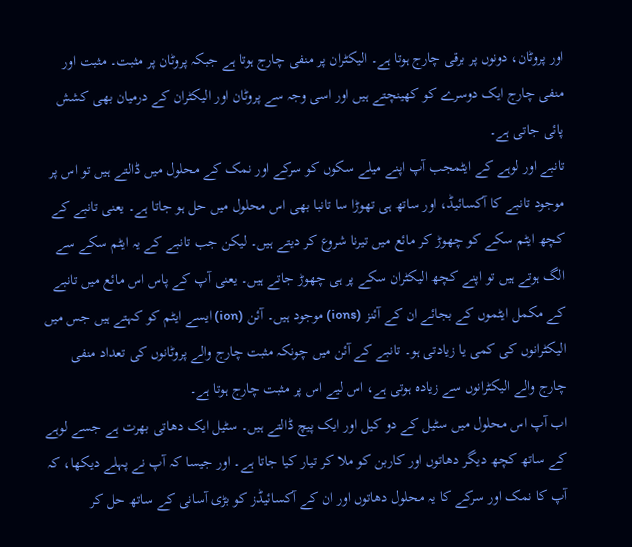اور پروٹان، دونوں پر برقی چارج ہوتا ہے۔ الیکٹران پر منفی چارج ہوتا ہے جبکہ پروٹان پر مثبت۔ مثبت اور منفی چارج ایک دوسرے کو کھینچتے ہیں اور اسی وجہ سے پروٹان اور الیکٹران کے درمیان بھی کشش پائی جاتی ہے۔
تانبے اور لوہے کے ایٹمجب آپ اپنے میلے سکوں کو سرکے اور نمک کے محلول میں ڈالتے ہیں تو اس پر موجود تانبے کا آکسائیڈ، اور ساتھ ہی تھوڑا سا تانبا بھی اس محلول میں حل ہو جاتا ہے۔ یعنی تانبے کے کچھ ایٹم سکے کو چھوڑ کر مائع میں تیرنا شروع کر دیتے ہیں۔ لیکن جب تانبے کے یہ ایٹم سکے سے الگ ہوتے ہیں تو اپنے کچھ الیکٹران سکے پر ہی چھوڑ جاتے ہیں۔ یعنی آپ کے پاس اس مائع میں تانبے کے مکمل ایٹموں کے بجائے ان کے آئنز (ions) موجود ہیں۔ آئن (ion) ایسے ایٹم کو کہتے ہیں جس میں الیکٹرانوں کی کمی یا زیادتی ہو۔ تانبے کے آئن میں چونکہ مثبت چارج والے پروٹانوں کی تعداد منفی چارج والے الیکٹرانوں سے زیادہ ہوتی ہے، اس لیے اس پر مثبت چارج ہوتا ہے۔
اب آپ اس محلول میں سٹیل کے دو کیل اور ایک پیچ ڈالتے ہیں۔ سٹیل ایک دھاتی بھرت ہے جسے لوہے کے ساتھ کچھ دیگر دھاتوں اور کاربن کو ملا کر تیار کیا جاتا ہے۔ اور جیسا کہ آپ نے پہلے دیکھا، کہ آپ کا نمک اور سرکے کا یہ محلول دھاتوں اور ان کے آکسائیڈز کو بڑی آسانی کے ساتھ حل کر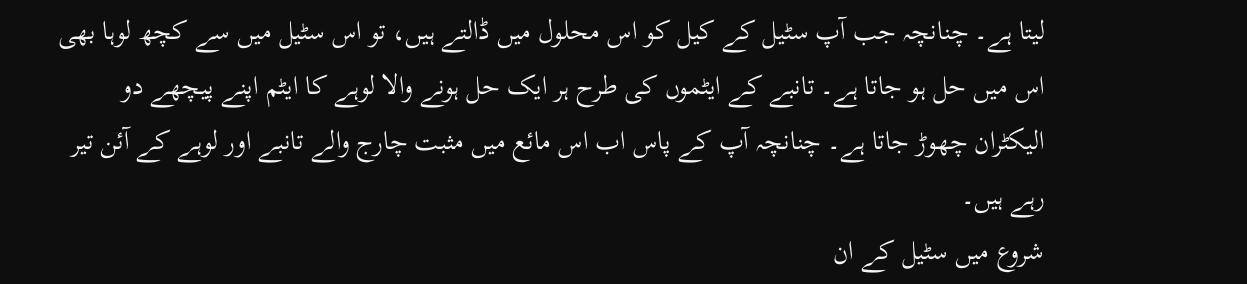لیتا ہے۔ چنانچہ جب آپ سٹیل کے کیل کو اس محلول میں ڈالتے ہیں، تو اس سٹیل میں سے کچھ لوہا بھی اس میں حل ہو جاتا ہے۔ تانبے کے ایٹموں کی طرح ہر ایک حل ہونے والا لوہے کا ایٹم اپنے پیچھے دو الیکٹران چھوڑ جاتا ہے۔ چنانچہ آپ کے پاس اب اس مائع میں مثبت چارج والے تانبے اور لوہے کے آئن تیر رہے ہیں۔
شروع میں سٹیل کے ان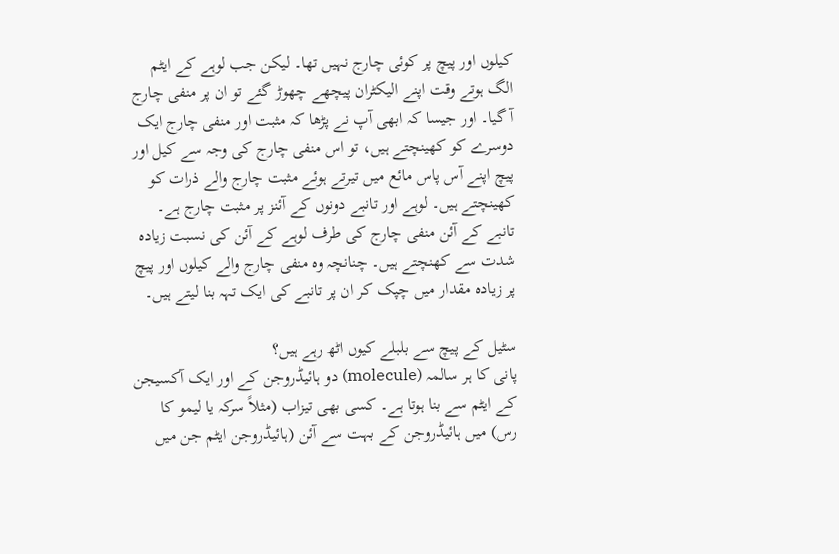کیلوں اور پیچ پر کوئی چارج نہیں تھا۔ لیکن جب لوہے کے ایٹم الگ ہوتے وقت اپنے الیکٹران پیچھے چھوڑ گئے تو ان پر منفی چارج آ گیا۔ اور جیسا کہ ابھی آپ نے پڑھا کہ مثبت اور منفی چارج ایک دوسرے کو کھینچتے ہیں، تو اس منفی چارج کی وجہ سے کیل اور پیچ اپنے آس پاس مائع میں تیرتے ہوئے مثبت چارج والے ذرات کو کھینچتے ہیں۔ لوہے اور تانبے دونوں کے آئنز پر مثبت چارج ہے۔ تانبے کے آئن منفی چارج کی طرف لوہے کے آئن کی نسبت زیادہ شدت سے کھنچتے ہیں۔ چنانچہ وہ منفی چارج والے کیلوں اور پیچ پر زیادہ مقدار میں چپک کر ان پر تانبے کی ایک تہہ بنا لیتے ہیں۔

سٹیل کے پیچ سے بلبلے کیوں اٹھ رہے ہیں؟
پانی کا ہر سالمہ (molecule) دو ہائیڈروجن کے اور ایک آکسیجن کے ایٹم سے بنا ہوتا ہے۔ کسی بھی تیزاب (مثلاً سرکہ یا لیمو کا رس) میں ہائیڈروجن کے بہت سے آئن (ہائیڈروجن ایٹم جن میں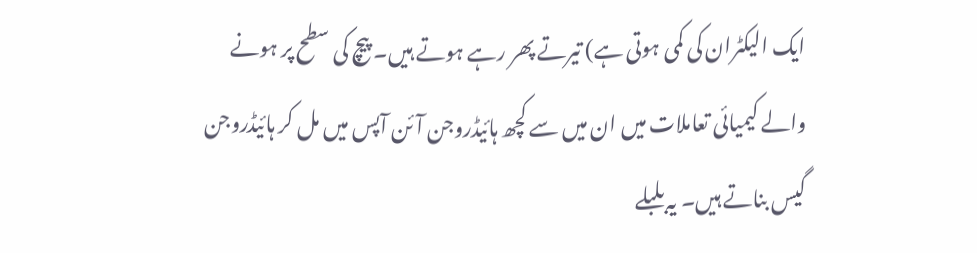ایک الیکٹران کی کمی ہوتی ہے) تیرتے پھر رہے ہوتے ہیں۔ پیچ کی سطح پر ہونے والے کیمیائی تعاملات میں ان میں سے کچھ ہائیڈروجن آئن آپس میں مل کر ہائیڈروجن گیس بناتے ہیں۔ یہ بلبلے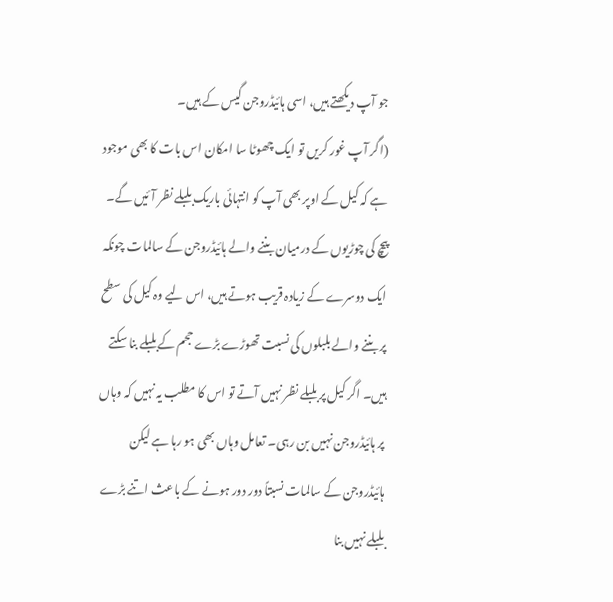جو آپ دیکھتے ہیں، اسی ہائیڈروجن گیس کے ہیں۔
(اگر آپ غور کریں تو ایک چھوٹا سا امکان اس بات کا بھی موجود ہے کہ کیل کے اوپر بھی آپ کو انتہائی باریک بلبلے نظر آئیں گے۔ پیچ کی چوڑیوں کے درمیان بننے والے ہائیڈروجن کے سالمات چونکہ ایک دوسرے کے زیادہ قریب ہوتے ہیں، اس لیے وہ کیل کی سطح پر بننے والے بلبلوں کی نسبت تھوڑے بڑے حجم کے بلبلے بنا سکتے ہیں۔ اگر کیل پر بلبلے نظر نہیں آتے تو اس کا مطلب یہ نہیں کہ وہاں پر ہائیڈروجن نہیں بن رہی۔ تعامل وہاں بھی ہو رہا ہے لیکن ہائیڈروجن کے سالمات نسبتاً دور دور ہونے کے باعث اتنے بڑے بلبلے نہیں بنا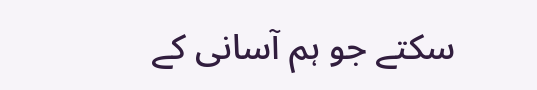سکتے جو ہم آسانی کے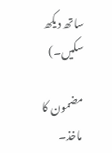ساتھ دیکھ سکیں۔)

مضمون کا ماخذ۔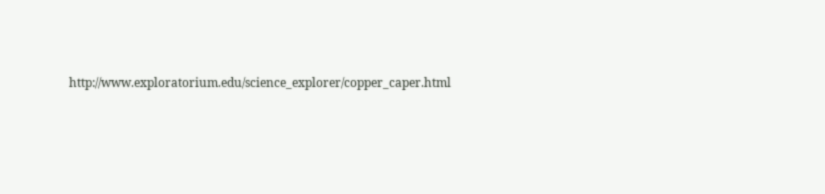http://www.exploratorium.edu/science_explorer/copper_caper.html